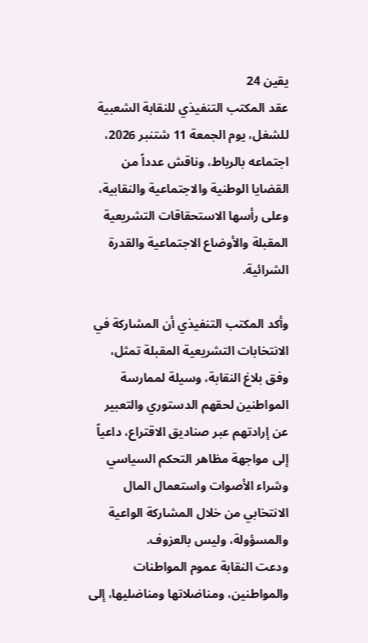يقين 24
عقد المكتب التنفيذي للنقابة الشعبية للشغل، يوم الجمعة 11 شتنبر 2026، اجتماعه بالرباط، وناقش عدداً من القضايا الوطنية والاجتماعية والنقابية، وعلى رأسها الاستحقاقات التشريعية المقبلة والأوضاع الاجتماعية والقدرة الشرائية.

وأكد المكتب التنفيذي أن المشاركة في الانتخابات التشريعية المقبلة تمثل، وفق بلاغ النقابة، وسيلة لممارسة المواطنين لحقهم الدستوري والتعبير عن إرادتهم عبر صناديق الاقتراع، داعياً إلى مواجهة مظاهر التحكم السياسي وشراء الأصوات واستعمال المال الانتخابي من خلال المشاركة الواعية والمسؤولة، وليس بالعزوف.
ودعت النقابة عموم المواطنات والمواطنين، ومناضلاتها ومناضليها، إلى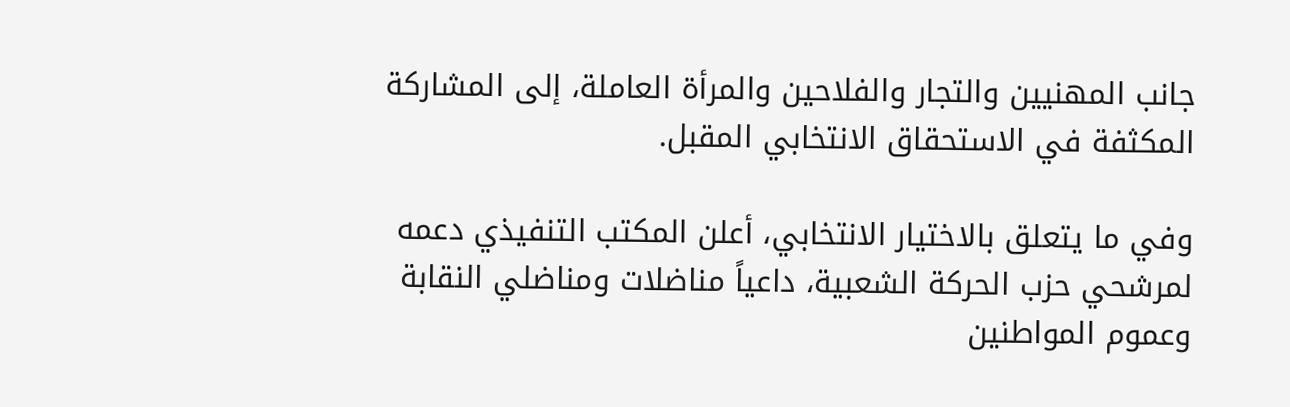جانب المهنيين والتجار والفلاحين والمرأة العاملة، إلى المشاركة المكثفة في الاستحقاق الانتخابي المقبل.

وفي ما يتعلق بالاختيار الانتخابي، أعلن المكتب التنفيذي دعمه لمرشحي حزب الحركة الشعبية، داعياً مناضلات ومناضلي النقابة وعموم المواطنين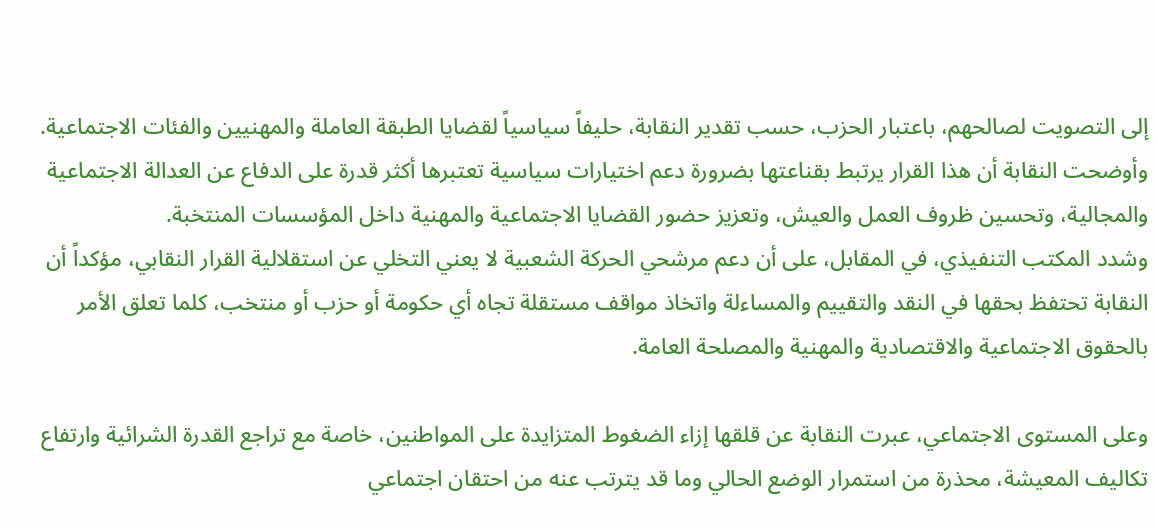إلى التصويت لصالحهم، باعتبار الحزب، حسب تقدير النقابة، حليفاً سياسياً لقضايا الطبقة العاملة والمهنيين والفئات الاجتماعية.
وأوضحت النقابة أن هذا القرار يرتبط بقناعتها بضرورة دعم اختيارات سياسية تعتبرها أكثر قدرة على الدفاع عن العدالة الاجتماعية والمجالية، وتحسين ظروف العمل والعيش، وتعزيز حضور القضايا الاجتماعية والمهنية داخل المؤسسات المنتخبة.
وشدد المكتب التنفيذي، في المقابل، على أن دعم مرشحي الحركة الشعبية لا يعني التخلي عن استقلالية القرار النقابي، مؤكداً أن النقابة تحتفظ بحقها في النقد والتقييم والمساءلة واتخاذ مواقف مستقلة تجاه أي حكومة أو حزب أو منتخب، كلما تعلق الأمر بالحقوق الاجتماعية والاقتصادية والمهنية والمصلحة العامة.

وعلى المستوى الاجتماعي، عبرت النقابة عن قلقها إزاء الضغوط المتزايدة على المواطنين، خاصة مع تراجع القدرة الشرائية وارتفاع تكاليف المعيشة، محذرة من استمرار الوضع الحالي وما قد يترتب عنه من احتقان اجتماعي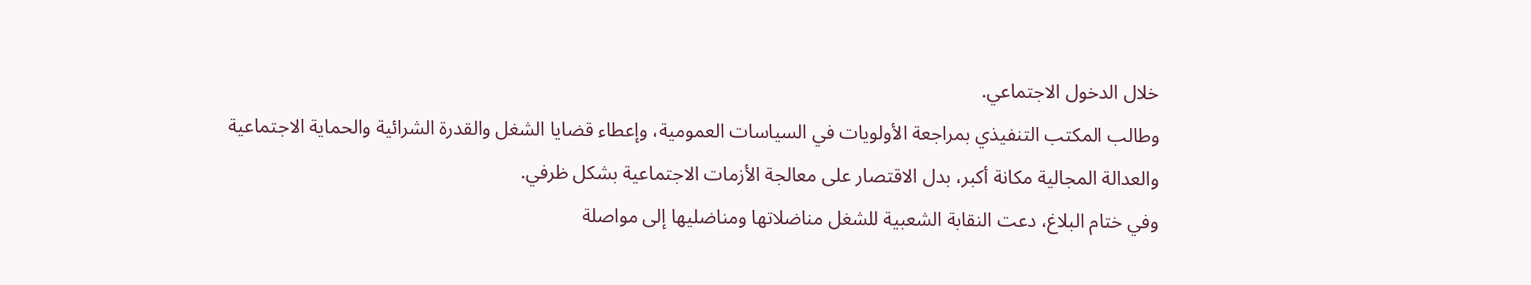خلال الدخول الاجتماعي.
وطالب المكتب التنفيذي بمراجعة الأولويات في السياسات العمومية، وإعطاء قضايا الشغل والقدرة الشرائية والحماية الاجتماعية والعدالة المجالية مكانة أكبر، بدل الاقتصار على معالجة الأزمات الاجتماعية بشكل ظرفي.
وفي ختام البلاغ، دعت النقابة الشعبية للشغل مناضلاتها ومناضليها إلى مواصلة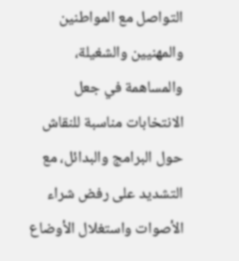التواصل مع المواطنين والمهنيين والشغيلة، والمساهمة في جعل الانتخابات مناسبة للنقاش حول البرامج والبدائل، مع التشديد على رفض شراء الأصوات واستغلال الأوضاع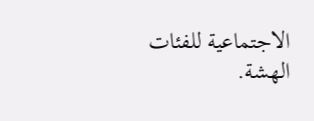الاجتماعية للفئات الهشة.